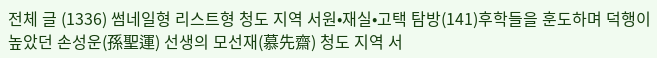전체 글 (1336) 썸네일형 리스트형 청도 지역 서원•재실•고택 탐방(141)후학들을 훈도하며 덕행이 높았던 손성운(孫聖運) 선생의 모선재(慕先齋) 청도 지역 서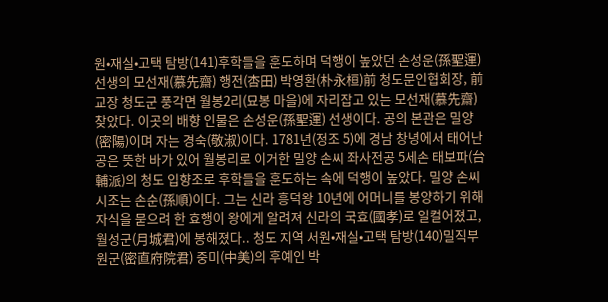원•재실•고택 탐방(141)후학들을 훈도하며 덕행이 높았던 손성운(孫聖運) 선생의 모선재(慕先齋) 행전(杏田) 박영환(朴永桓)前 청도문인협회장, 前 교장 청도군 풍각면 월봉2리(묘봉 마을)에 자리잡고 있는 모선재(慕先齋) 찾았다. 이곳의 배향 인물은 손성운(孫聖運) 선생이다. 공의 본관은 밀양(密陽)이며 자는 경숙(敬淑)이다. 1781년(정조 5)에 경남 창녕에서 태어난 공은 뜻한 바가 있어 월봉리로 이거한 밀양 손씨 좌사전공 5세손 태보파(台輔派)의 청도 입향조로 후학들을 훈도하는 속에 덕행이 높았다. 밀양 손씨 시조는 손순(孫順)이다. 그는 신라 흥덕왕 10년에 어머니를 봉양하기 위해 자식을 묻으려 한 효행이 왕에게 알려져 신라의 국효(國孝)로 일컬어졌고, 월성군(月城君)에 봉해졌다.. 청도 지역 서원•재실•고택 탐방(140)밀직부원군(密直府院君) 중미(中美)의 후예인 박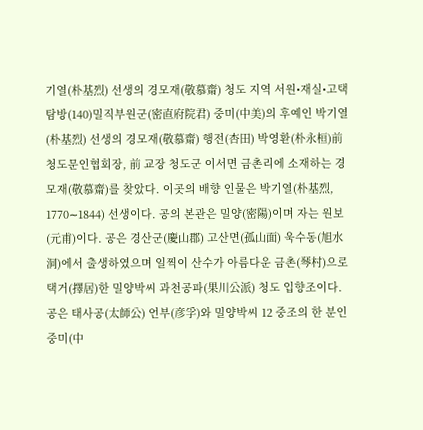기열(朴基烈) 선생의 경모재(敬慕齋) 청도 지역 서원•재실•고택 탐방(140)밀직부원군(密直府院君) 중미(中美)의 후예인 박기열(朴基烈) 선생의 경모재(敬慕齋) 행전(杏田) 박영환(朴永桓)前 청도문인협회장, 前 교장 청도군 이서면 금촌리에 소재하는 경모재(敬慕齋)를 찾았다. 이곳의 배향 인물은 박기열(朴基烈, 1770∼1844) 선생이다. 공의 본관은 밀양(密陽)이며 자는 원보(元甫)이다. 공은 경산군(慶山郡) 고산면(孤山面) 욱수동(旭水洞)에서 출생하였으며 일찍이 산수가 아름다운 금촌(琴村)으로 택거(擇居)한 밀양박씨 과천공파(果川公派) 청도 입향조이다. 공은 태사공(太師公) 언부(彦孚)와 밀양박씨 12 중조의 한 분인 중미(中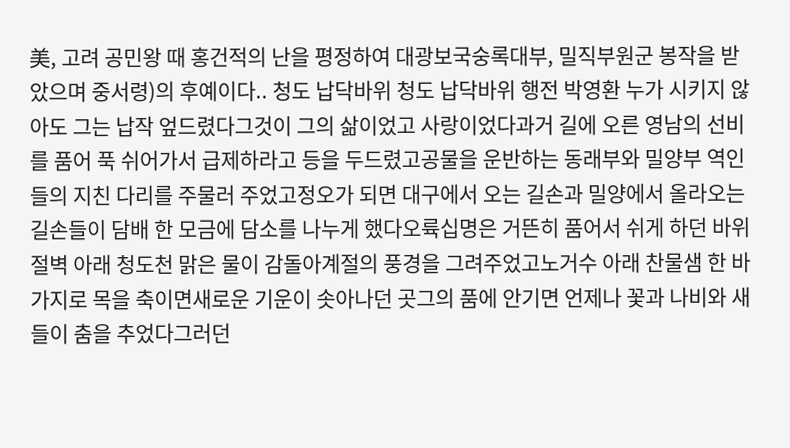美, 고려 공민왕 때 홍건적의 난을 평정하여 대광보국숭록대부, 밀직부원군 봉작을 받았으며 중서령)의 후예이다.. 청도 납닥바위 청도 납닥바위 행전 박영환 누가 시키지 않아도 그는 납작 엎드렸다그것이 그의 삶이었고 사랑이었다과거 길에 오른 영남의 선비를 품어 푹 쉬어가서 급제하라고 등을 두드렸고공물을 운반하는 동래부와 밀양부 역인들의 지친 다리를 주물러 주었고정오가 되면 대구에서 오는 길손과 밀양에서 올라오는 길손들이 담배 한 모금에 담소를 나누게 했다오륙십명은 거뜬히 품어서 쉬게 하던 바위절벽 아래 청도천 맑은 물이 감돌아계절의 풍경을 그려주었고노거수 아래 찬물샘 한 바가지로 목을 축이면새로운 기운이 솟아나던 곳그의 품에 안기면 언제나 꽃과 나비와 새들이 춤을 추었다그러던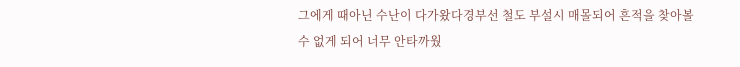그에게 때아닌 수난이 다가왔다경부선 철도 부설시 매몰되어 흔적을 찾아볼 수 없게 되어 너무 안타까웠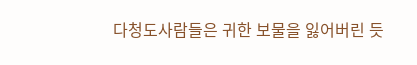다청도사람들은 귀한 보물을 잃어버린 듯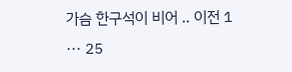가슴 한구석이 비어 .. 이전 1 ··· 25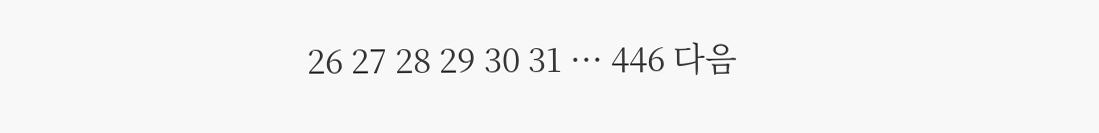26 27 28 29 30 31 ··· 446 다음